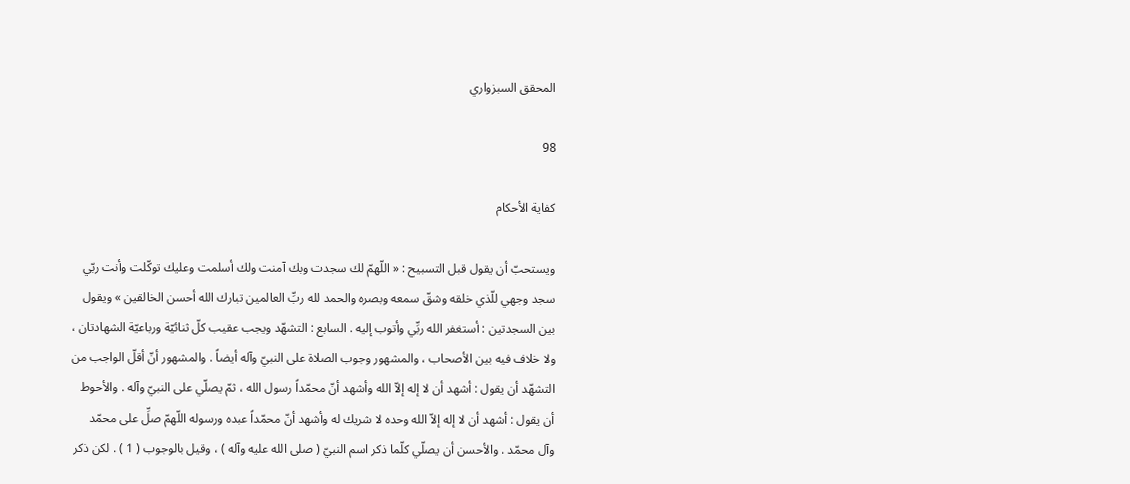المحقق السبزواري

98

كفاية الأحكام

ويستحبّ أن يقول قبل التسبيح : « اللّهمّ لك سجدت وبك آمنت ولك أسلمت وعليك توكّلت وأنت ربّي سجد وجهي للّذي خلقه وشقّ سمعه وبصره والحمد لله ربِّ العالمين تبارك الله أحسن الخالقين » ويقول بين السجدتين : أستغفر الله ربِّي وأتوب إليه . السابع : التشهّد ويجب عقيب كلّ ثنائيّة ورباعيّة الشهادتان ، ولا خلاف فيه بين الأصحاب ، والمشهور وجوب الصلاة على النبيّ وآله أيضاً . والمشهور أنّ أقلّ الواجب من التشهّد أن يقول : أشهد أن لا إله إلاّ الله وأشهد أنّ محمّداً رسول الله ، ثمّ يصلّي على النبيّ وآله . والأحوط أن يقول : أشهد أن لا إله إلاّ الله وحده لا شريك له وأشهد أنّ محمّداً عبده ورسوله اللّهمّ صلِّ على محمّد وآل محمّد . والأحسن أن يصلّي كلّما ذكر اسم النبيّ ( صلى الله عليه وآله ) ، وقيل بالوجوب ( 1 ) . لكن ذكر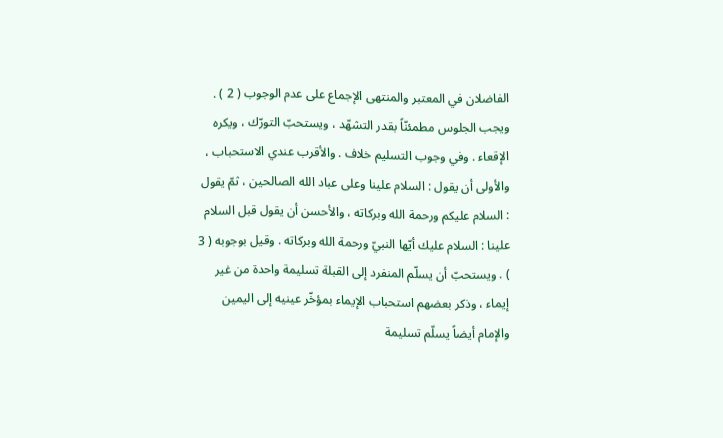الفاضلان في المعتبر والمنتهى الإجماع على عدم الوجوب ( 2 ) . ويجب الجلوس مطمئنّاً بقدر التشهّد ، ويستحبّ التورّك ، ويكره الإقعاء . وفي وجوب التسليم خلاف . والأقرب عندي الاستحباب ، والأولى أن يقول : السلام علينا وعلى عباد الله الصالحين ، ثمّ يقول : السلام عليكم ورحمة الله وبركاته ، والأحسن أن يقول قبل السلام علينا : السلام عليك أيّها النبيّ ورحمة الله وبركاته . وقيل بوجوبه ( 3 ) . ويستحبّ أن يسلّم المنفرد إلى القبلة تسليمة واحدة من غير إيماء ، وذكر بعضهم استحباب الإيماء بمؤخّر عينيه إلى اليمين والإمام أيضاً يسلّم تسليمة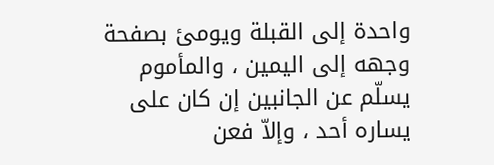واحدة إلى القبلة ويومئ بصفحة وجهه إلى اليمين ، والمأموم يسلّم عن الجانبين إن كان على يساره أحد ، وإلاّ فعن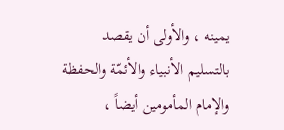يمينه ، والأولى أن يقصد بالتسليم الأنبياء والأئمّة والحفظة والإمام المأمومين أيضاً ،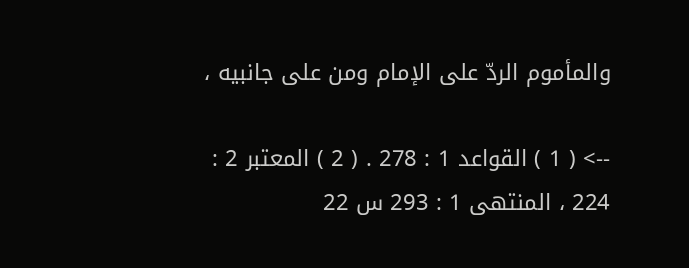والمأموم الردّ على الإمام ومن على جانبيه ،

--> ( 1 ) القواعد 1 : 278 . ( 2 ) المعتبر 2 : 224 ، المنتهى 1 : 293 س 22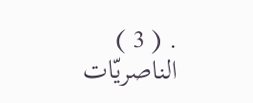. ( 3 ) الناصريّات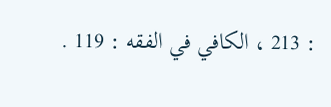: 213 ، الكافي في الفقه : 119 .